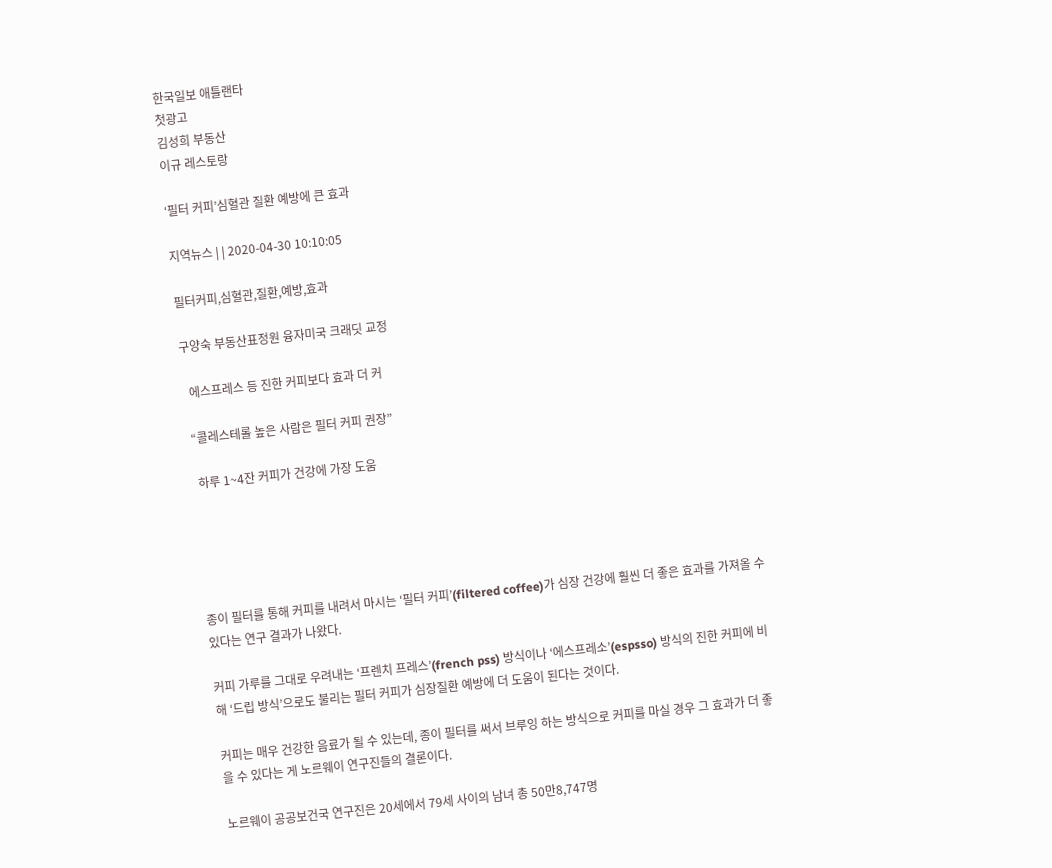한국일보 애틀랜타
첫광고
김성희 부동산
이규 레스토랑

‘필터 커피’심혈관 질환 예방에 큰 효과

지역뉴스 | | 2020-04-30 10:10:05

필터커피,심혈관,질환,예방,효과

구양숙 부동산표정원 융자미국 크래딧 교정

  에스프레스 등 진한 커피보다 효과 더 커

 “콜레스테롤 높은 사람은 필터 커피 권장”

  하루 1~4잔 커피가 건강에 가장 도움





종이 필터를 통해 커피를 내려서 마시는 ‘필터 커피’(filtered coffee)가 심장 건강에 훨씬 더 좋은 효과를 가져올 수 있다는 연구 결과가 나왔다.

커피 가루를 그대로 우려내는 ‘프렌치 프레스’(french pss) 방식이나 ‘에스프레소’(espsso) 방식의 진한 커피에 비해 ‘드립 방식’으로도 불리는 필터 커피가 심장질환 예방에 더 도움이 된다는 것이다.

커피는 매우 건강한 음료가 될 수 있는데, 종이 필터를 써서 브루잉 하는 방식으로 커피를 마실 경우 그 효과가 더 좋을 수 있다는 게 노르웨이 연구진들의 결론이다.

노르웨이 공공보건국 연구진은 20세에서 79세 사이의 남녀 총 50만8,747명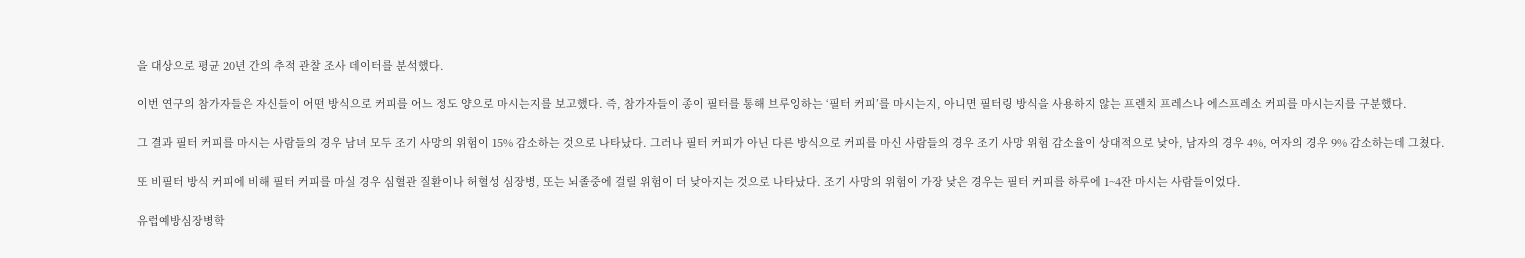을 대상으로 평균 20년 간의 추적 관찰 조사 데이터를 분석했다.

이번 연구의 참가자들은 자신들이 어떤 방식으로 커피를 어느 정도 양으로 마시는지를 보고했다. 즉, 참가자들이 종이 필터를 통해 브루잉하는 ‘필터 커피’를 마시는지, 아니면 필터링 방식을 사용하지 않는 프렌치 프레스나 에스프레소 커피를 마시는지를 구분했다.

그 결과 필터 커피를 마시는 사람들의 경우 남녀 모두 조기 사망의 위험이 15% 감소하는 것으로 나타났다. 그러나 필터 커피가 아닌 다른 방식으로 커피를 마신 사람들의 경우 조기 사망 위험 감소율이 상대적으로 낮아, 남자의 경우 4%, 여자의 경우 9% 감소하는데 그쳤다.

또 비필터 방식 커피에 비해 필터 커피를 마실 경우 심혈관 질환이나 허혈성 심장병, 또는 뇌졸중에 걸릴 위험이 더 낮아지는 것으로 나타났다. 조기 사망의 위험이 가장 낮은 경우는 필터 커피를 하루에 1~4잔 마시는 사람들이었다.

유럽예방심장병학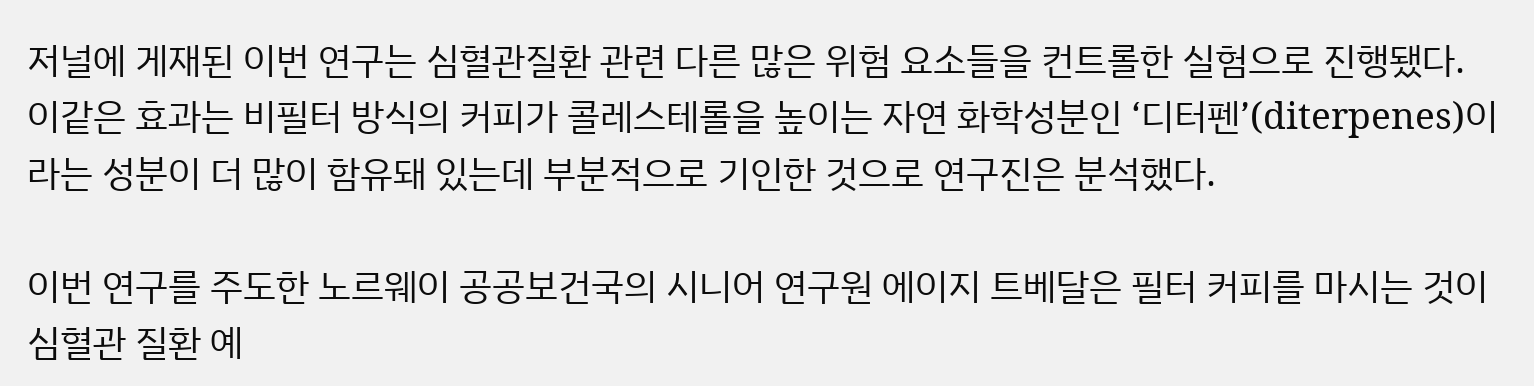저널에 게재된 이번 연구는 심혈관질환 관련 다른 많은 위험 요소들을 컨트롤한 실험으로 진행됐다. 이같은 효과는 비필터 방식의 커피가 콜레스테롤을 높이는 자연 화학성분인 ‘디터펜’(diterpenes)이라는 성분이 더 많이 함유돼 있는데 부분적으로 기인한 것으로 연구진은 분석했다.

이번 연구를 주도한 노르웨이 공공보건국의 시니어 연구원 에이지 트베달은 필터 커피를 마시는 것이 심혈관 질환 예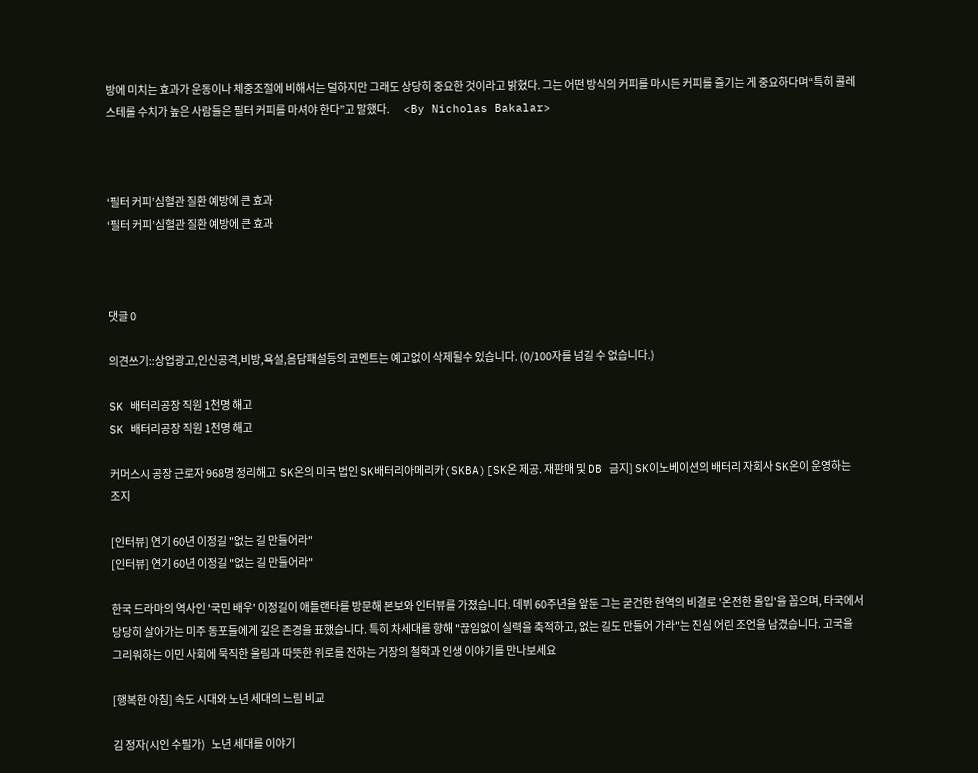방에 미치는 효과가 운동이나 체중조절에 비해서는 덜하지만 그래도 상당히 중요한 것이라고 밝혔다. 그는 어떤 방식의 커피를 마시든 커피를 즐기는 게 중요하다며“특히 콜레스테롤 수치가 높은 사람들은 필터 커피를 마셔야 한다”고 말했다.       <By Nicholas Bakalar>



‘필터 커피’심혈관 질환 예방에 큰 효과
‘필터 커피’심혈관 질환 예방에 큰 효과



댓글 0

의견쓰기::상업광고,인신공격,비방,욕설,음담패설등의 코멘트는 예고없이 삭제될수 있습니다. (0/100자를 넘길 수 없습니다.)

SK 배터리공장 직원 1천명 해고
SK 배터리공장 직원 1천명 해고

커머스시 공장 근로자 968명 정리해고  SK온의 미국 법인 SK배터리아메리카(SKBA)[SK온 제공. 재판매 및 DB 금지] SK이노베이션의 배터리 자회사 SK온이 운영하는 조지

[인터뷰] 연기 60년 이정길 "없는 길 만들어라"
[인터뷰] 연기 60년 이정길 "없는 길 만들어라"

한국 드라마의 역사인 '국민 배우' 이정길이 애틀랜타를 방문해 본보와 인터뷰를 가졌습니다. 데뷔 60주년을 앞둔 그는 굳건한 현역의 비결로 '온전한 몰입'을 꼽으며, 타국에서 당당히 살아가는 미주 동포들에게 깊은 존경을 표했습니다. 특히 차세대를 향해 "끊임없이 실력을 축적하고, 없는 길도 만들어 가라"는 진심 어린 조언을 남겼습니다. 고국을 그리워하는 이민 사회에 묵직한 울림과 따뜻한 위로를 전하는 거장의 철학과 인생 이야기를 만나보세요

[행복한 아침] 속도 시대와 노년 세대의 느림 비교

김 정자(시인 수필가)   노년 세대를 이야기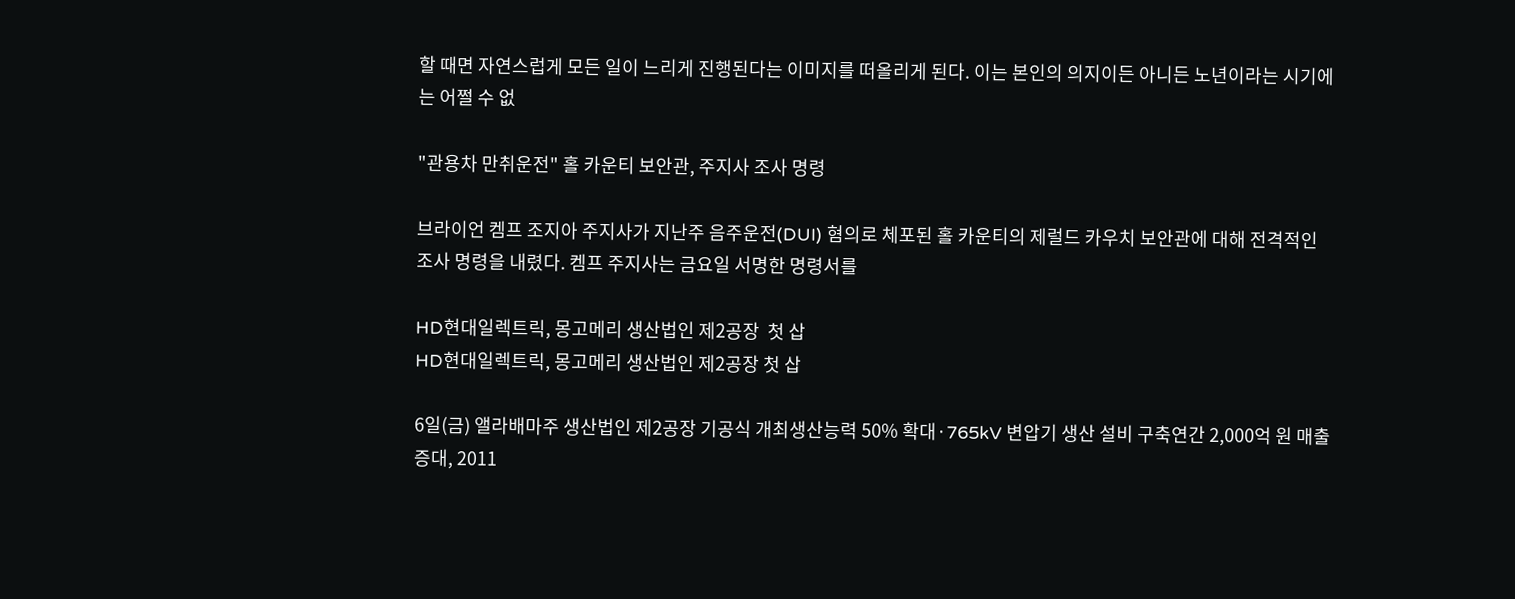할 때면 자연스럽게 모든 일이 느리게 진행된다는 이미지를 떠올리게 된다. 이는 본인의 의지이든 아니든 노년이라는 시기에는 어쩔 수 없

"관용차 만취운전" 홀 카운티 보안관, 주지사 조사 명령

브라이언 켐프 조지아 주지사가 지난주 음주운전(DUI) 혐의로 체포된 홀 카운티의 제럴드 카우치 보안관에 대해 전격적인 조사 명령을 내렸다. 켐프 주지사는 금요일 서명한 명령서를

HD현대일렉트릭, 몽고메리 생산법인 제2공장  첫 삽
HD현대일렉트릭, 몽고메리 생산법인 제2공장 첫 삽

6일(금) 앨라배마주 생산법인 제2공장 기공식 개최생산능력 50% 확대·765kV 변압기 생산 설비 구축연간 2,000억 원 매출 증대, 2011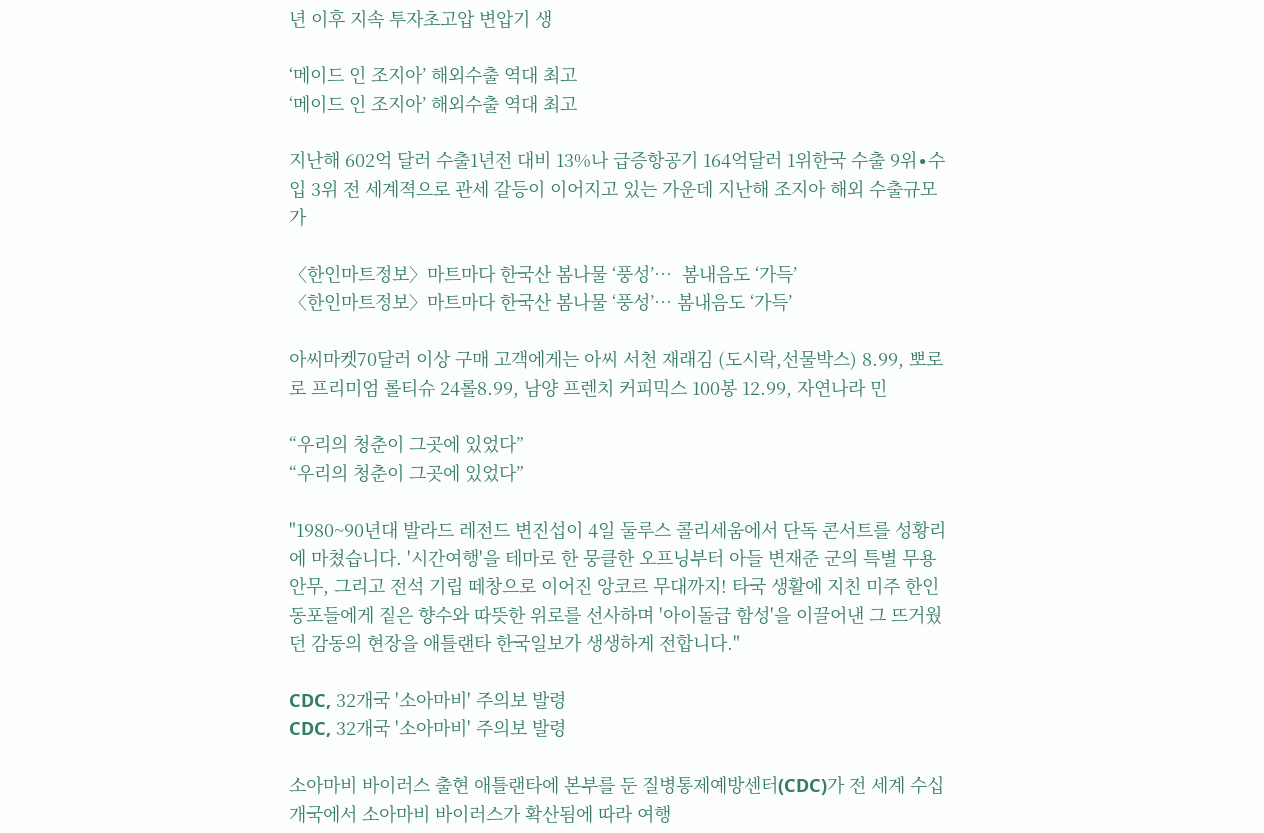년 이후 지속 투자초고압 변압기 생

‘메이드 인 조지아’ 해외수출 역대 최고
‘메이드 인 조지아’ 해외수출 역대 최고

지난해 602억 달러 수출1년전 대비 13%나 급증항공기 164억달러 1위한국 수출 9위∙수입 3위 전 세계젹으로 관세 갈등이 이어지고 있는 가운데 지난해 조지아 해외 수출규모가

〈한인마트정보〉마트마다 한국산 봄나물 ‘풍성’…  봄내음도 ‘가득’
〈한인마트정보〉마트마다 한국산 봄나물 ‘풍성’… 봄내음도 ‘가득’

아씨마켓70달러 이상 구매 고객에게는 아씨 서천 재래김 (도시락,선물박스) 8.99, 뽀로로 프리미엄 롤티슈 24롤8.99, 남양 프렌치 커피믹스 100봉 12.99, 자연나라 민

“우리의 청춘이 그곳에 있었다”
“우리의 청춘이 그곳에 있었다”

"1980~90년대 발라드 레전드 변진섭이 4일 둘루스 콜리세움에서 단독 콘서트를 성황리에 마쳤습니다. '시간여행'을 테마로 한 뭉클한 오프닝부터 아들 변재준 군의 특별 무용 안무, 그리고 전석 기립 떼창으로 이어진 앙코르 무대까지! 타국 생활에 지친 미주 한인 동포들에게 짙은 향수와 따뜻한 위로를 선사하며 '아이돌급 함성'을 이끌어낸 그 뜨거웠던 감동의 현장을 애틀랜타 한국일보가 생생하게 전합니다."

CDC, 32개국 '소아마비' 주의보 발령
CDC, 32개국 '소아마비' 주의보 발령

소아마비 바이러스 출현 애틀랜타에 본부를 둔 질병통제예방센터(CDC)가 전 세계 수십 개국에서 소아마비 바이러스가 확산됨에 따라 여행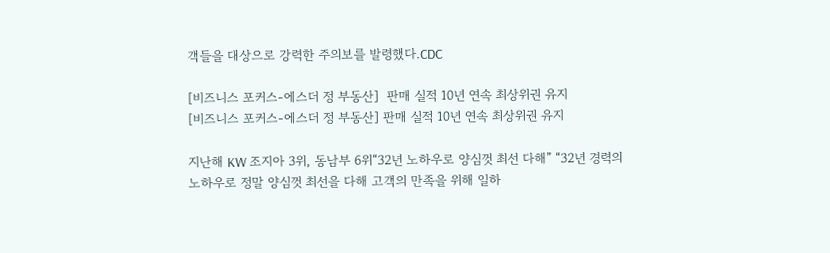객들을 대상으로 강력한 주의보를 발령했다.CDC

[비즈니스 포커스-에스더 정 부동산]  판매 실적 10년 연속 최상위권 유지
[비즈니스 포커스-에스더 정 부동산] 판매 실적 10년 연속 최상위권 유지

지난해 KW 조지아 3위, 동남부 6위“32년 노하우로 양심껏 최선 다해” “32년 경력의 노하우로 정말 양심껏 최선을 다해 고객의 만족을 위해 일하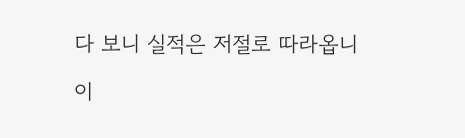다 보니 실적은 저절로 따라옵니

이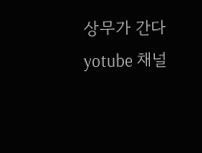상무가 간다 yotube 채널